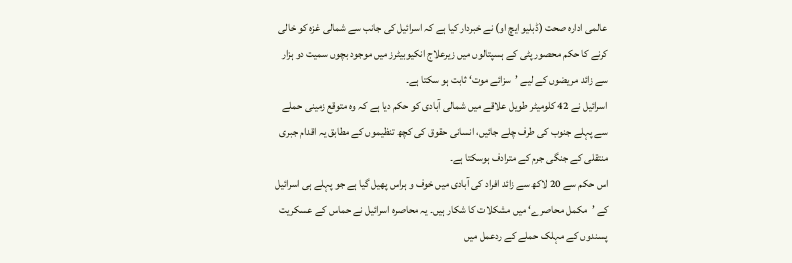عالمی ادارہ صحت (ڈبلیو ایچ او) نے خبردار کیا ہے کہ اسرائیل کی جانب سے شمالی غزہ کو خالی کرنے کا حکم محصور پٹی کے ہسپتالوں میں زیرعلاج انکیوبیٹرز میں موجود بچوں سمیت دو ہزار سے زائد مریضوں کے لیے ’سزائے موت‘ ثابت ہو سکتا ہے۔
اسرائیل نے 42 کلومیٹر طویل علاقے میں شمالی آبادی کو حکم دیا ہے کہ وہ متوقع زمینی حملے سے پہلے جنوب کی طرف چلے جائیں، انسانی حقوق کی کچھ تنظیموں کے مطابق یہ اقدام جبری منتقلی کے جنگی جرم کے مترادف ہوسکتا ہے۔
اس حکم سے 20 لاکھ سے زائد افراد کی آبادی میں خوف و ہراس پھیل گیا ہے جو پہلے ہی اسرائیل کے ’مکمل محاصرے‘ میں مشکلات کا شکار ہیں۔ یہ محاصرہ اسرائیل نے حماس کے عسکریت پسندوں کے مہلک حملے کے ردعمل میں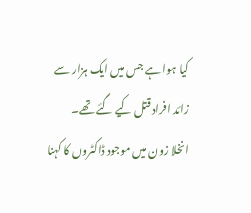کیا ہوا ہے جس میں ایک ہزار سے زائد افراد قتل کیے گئے تھے۔
انخلا زون میں موجود ڈاکٹروں کا کہنا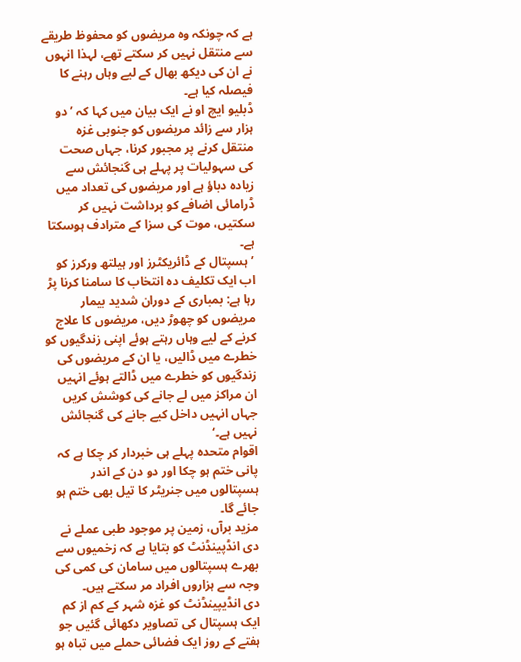ہے کہ چونکہ وہ مریضوں کو محفوظ طریقے سے منتقل نہیں کر سکتے تھے، لہذا انہوں نے ان کی دیکھ بھال کے لیے وہاں رہنے کا فیصلہ کیا ہے۔
ڈبلیو ایچ او نے ایک بیان میں کہا کہ ’دو ہزار سے زائد مریضوں کو جنوبی غزہ منتقل کرنے پر مجبور کرنا، جہاں صحت کی سہولیات پر پہلے ہی گنجائش سے زیادہ دباؤ ہے اور مریضوں کی تعداد میں ڈرامائی اضافے کو برداشت نہیں کر سکتیں، موت کی سزا کے مترادف ہوسکتا ہے۔
’ہسپتال کے ڈائریکٹرز اور ہیلتھ ورکرز کو اب ایک تکلیف دہ انتخاب کا سامنا کرنا پڑ رہا ہے: بمباری کے دوران شدید بیمار مریضوں کو چھوڑ دیں، مریضوں کا علاج کرنے کے لیے وہاں رہتے ہوئے اپنی زندگیوں کو خطرے میں ڈالیں، یا ان کے مریضوں کی زندگیوں کو خطرے میں ڈالتے ہوئے انہیں ان مراکز میں لے جانے کی کوشش کریں جہاں انہیں داخل کیے جانے کی گنجائش نہیں ہے۔‘
اقوام متحدہ پہلے ہی خبردار کر چکا ہے کہ پانی ختم ہو چکا اور دو دن کے اندر ہسپتالوں میں جنریٹر کا تیل بھی ختم ہو جائے گا۔
مزید برآں، زمین پر موجود طبی عملے نے دی انڈپینڈنٹ کو بتایا ہے کہ زخمیوں سے بھرے ہسپتالوں میں سامان کی کمی کی وجہ سے ہزاروں افراد مر سکتے ہیں۔
دی انڈیپینڈنٹ کو غزہ شہر کے کم از کم ایک ہسپتال کی تصاویر دکھائی گئیں جو ہفتے کے روز ایک فضائی حملے میں تباہ ہو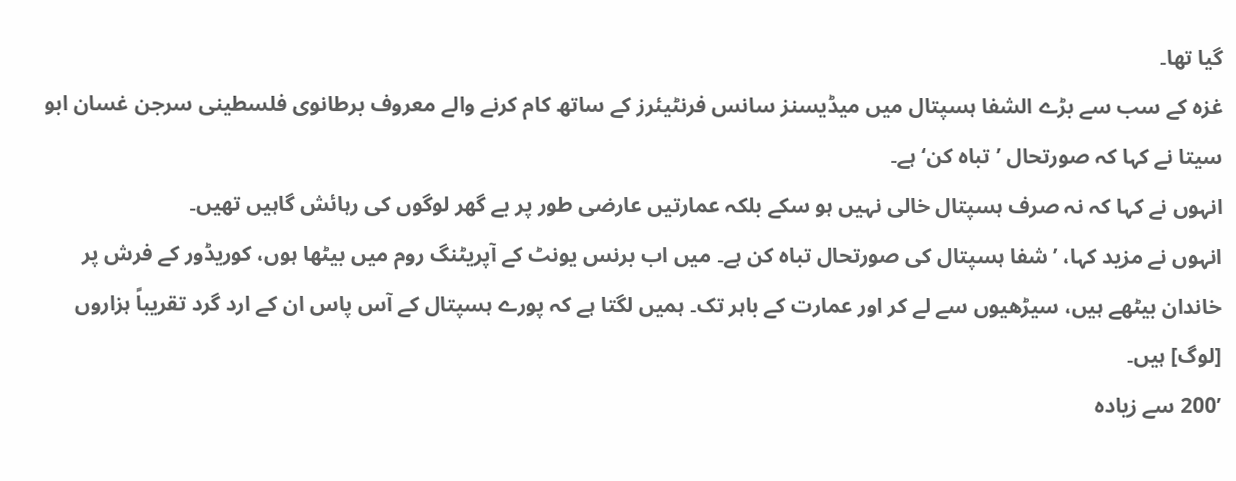گیا تھا۔
غزہ کے سب سے بڑے الشفا ہسپتال میں میڈیسنز سانس فرنٹیئرز کے ساتھ کام کرنے والے معروف برطانوی فلسطینی سرجن غسان ابو سیتا نے کہا کہ صورتحال ’تباہ کن‘ ہے۔
انہوں نے کہا کہ نہ صرف ہسپتال خالی نہیں ہو سکے بلکہ عمارتیں عارضی طور پر بے گھر لوگوں کی رہائش گاہیں تھیں۔
انہوں نے مزید کہا، ’شفا ہسپتال کی صورتحال تباہ کن ہے۔ میں اب برنس یونٹ کے آپریٹنگ روم میں بیٹھا ہوں، کوریڈور کے فرش پر خاندان بیٹھے ہیں، سیڑھیوں سے لے کر اور عمارت کے باہر تک۔ ہمیں لگتا ہے کہ پورے ہسپتال کے آس پاس ان کے ارد گرد تقریباً ہزاروں [لوگ] ہیں۔
’200 سے زیادہ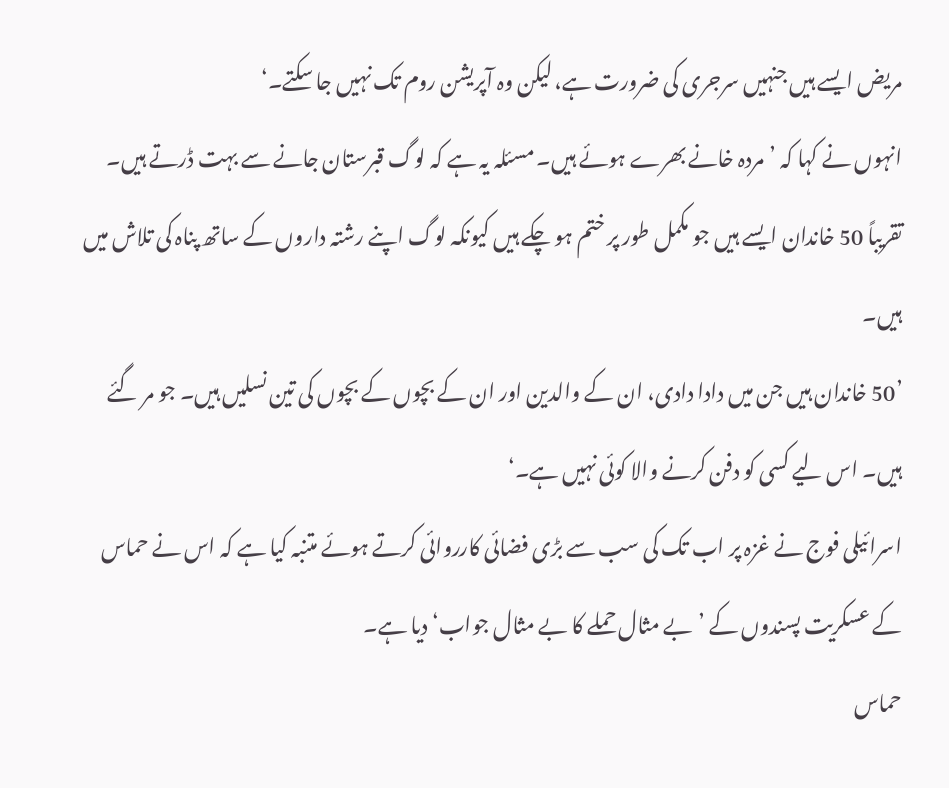مریض ایسے ہیں جنہیں سرجری کی ضرورت ہے، لیکن وہ آپریشن روم تک نہیں جا سکتے۔‘
انہوں نے کہا کہ ’مردہ خانے بھرے ہوئے ہیں۔ مسئلہ یہ ہے کہ لوگ قبرستان جانے سے بہت ڈرتے ہیں۔ تقریباً 50 خاندان ایسے ہیں جو مکمل طور پر ختم ہو چکے ہیں کیونکہ لوگ اپنے رشتہ داروں کے ساتھ پناہ کی تلاش میں ہیں۔
’50 خاندان ہیں جن میں دادا دادی، ان کے والدین اور ان کے بچوں کے بچوں کی تین نسلیں ہیں۔ جو مر گئے ہیں۔ اس لیے کسی کو دفن کرنے والا کوئی نہیں ہے۔‘
اسرائیلی فوج نے غزہ پر اب تک کی سب سے بڑی فضائی کارروائی کرتے ہوئے متنبہ کیا ہے کہ اس نے حماس کے عسکریت پسندوں کے ’بے مثال حملے کا بے مثال جواب‘ دیا ہے۔
حماس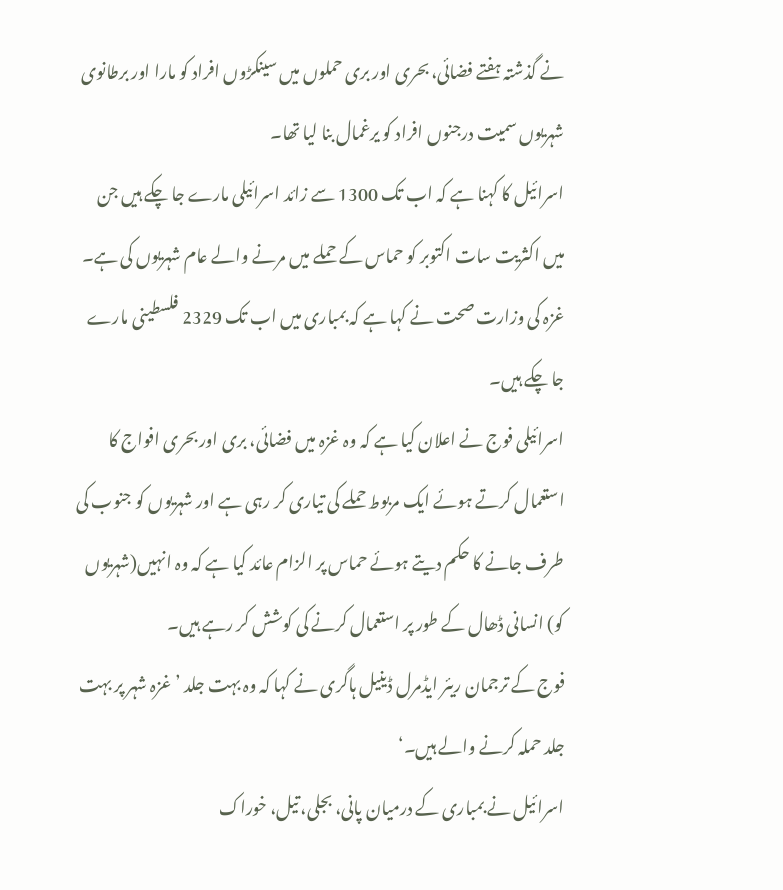نے گذشتہ ہفتے فضائی، بحری اور بری حملوں میں سینکڑوں افراد کو مارا اور برطانوی شہریوں سمیت درجنوں افراد کو یرغمال بنا لیا تھا۔
اسرائیل کا کہنا ہے کہ اب تک 1300 سے زائد اسرائیلی مارے جا چکے ہیں جن میں اکثریت سات اکتوبر کو حماس کے حملے میں مرنے والے عام شہریوں کی ہے۔
غزہ کی وزارت صحت نے کہا ہے کہ بمباری میں اب تک 2329 فلسطینی مارے جا چکے ہیں۔
اسرائیلی فوج نے اعلان کیا ہے کہ وہ غزہ میں فضائی، بری اور بحری افواج کا استعمال کرتے ہوئے ایک مربوط حملے کی تیاری کر رہی ہے اور شہریوں کو جنوب کی طرف جانے کا حکم دیتے ہوئے حماس پر الزام عائد کیا ہے کہ وہ انہیں(شہریوں کو) انسانی ڈھال کے طور پر استعمال کرنے کی کوشش کر رہے ہیں۔
فوج کے ترجمان ریئر ایڈمرل ڈینیل ہاگری نے کہا کہ وہ بہت جلد ’غزہ شہر پر بہت جلد حملہ کرنے والے ہیں۔‘
اسرائیل نے بمباری کے درمیان پانی، بجلی، تیل، خوراک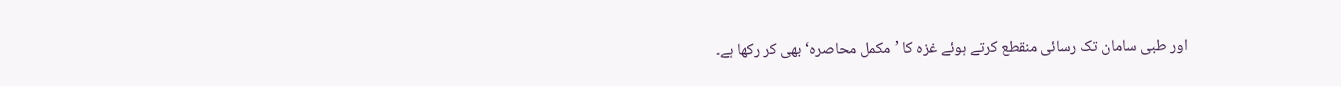اور طبی سامان تک رسائی منقطع کرتے ہوئے غزہ کا ’مکمل محاصرہ‘ بھی کر رکھا ہے۔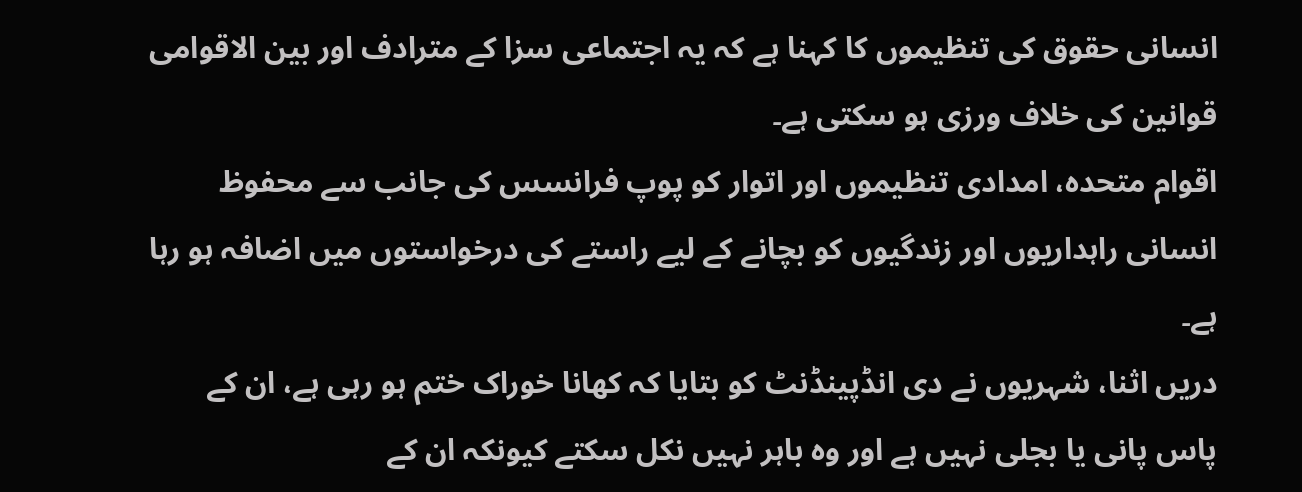انسانی حقوق کی تنظیموں کا کہنا ہے کہ یہ اجتماعی سزا کے مترادف اور بین الاقوامی قوانین کی خلاف ورزی ہو سکتی ہے۔
اقوام متحدہ، امدادی تنظیموں اور اتوار کو پوپ فرانسس کی جانب سے محفوظ انسانی راہداریوں اور زندگیوں کو بچانے کے لیے راستے کی درخواستوں میں اضافہ ہو رہا ہے۔
دریں اثنا، شہریوں نے دی انڈپینڈنٹ کو بتایا کہ کھانا خوراک ختم ہو رہی ہے، ان کے پاس پانی یا بجلی نہیں ہے اور وہ باہر نہیں نکل سکتے کیونکہ ان کے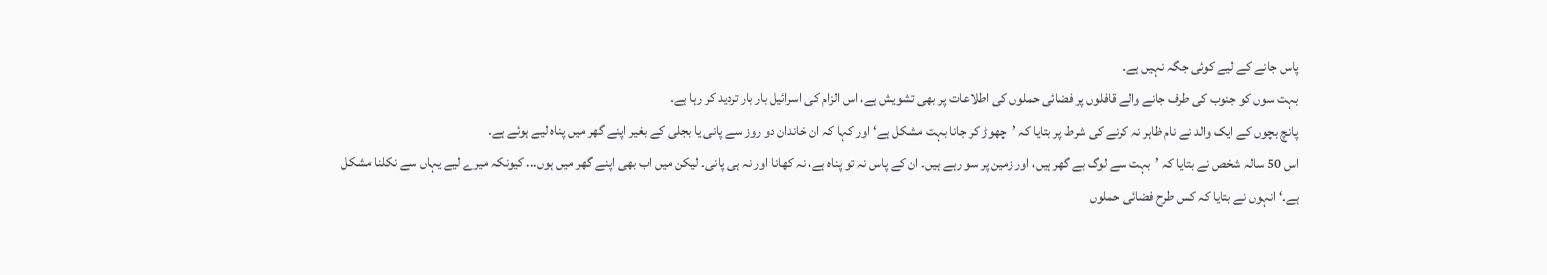پاس جانے کے لیے کوئی جگہ نہیں ہے۔
بہت سوں کو جنوب کی طرف جانے والے قافلوں پر فضائی حملوں کی اطلاعات پر بھی تشویش ہے، اس الزام کی اسرائیل بار بار تردید کر رہا ہے۔
پانچ بچوں کے ایک والد نے نام ظاہر نہ کرنے کی شرط پر بتایا کہ ’چھوڑ کر جانا بہت مشکل ہے‘ اور کہا کہ ان خاندان دو روز سے پانی یا بجلی کے بغیر اپنے گھر میں پناہ لیے ہوئے ہے۔
اس 50 سالہ شخص نے بتایا کہ ’بہت سے لوگ بے گھر ہیں، اور زمین پر سو رہے ہیں۔ ان کے پاس نہ تو پناہ ہے، نہ کھانا اور نہ ہی پانی۔ لیکن میں اب بھی اپنے گھر میں ہوں... کیونکہ میرے لیے یہاں سے نکلنا مشکل ہے۔‘ انہوں نے بتایا کہ کس طرح فضائی حملوں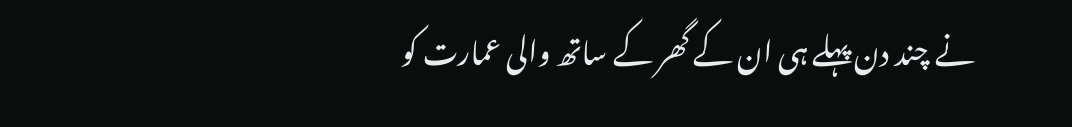نے چند دن پہلے ہی ان کے گھر کے ساتھ والی عمارت کو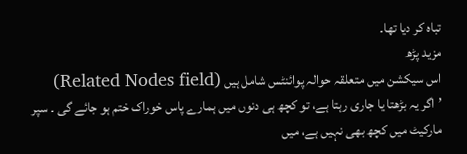تباہ کر دیا تھا۔
مزید پڑھ
اس سیکشن میں متعلقہ حوالہ پوائنٹس شامل ہیں (Related Nodes field)
’اگر یہ بڑھتا یا جاری رہتا ہے، تو کچھ ہی دنوں میں ہمارے پاس خوراک ختم ہو جائے گی ۔ سپر مارکیٹ میں کچھ بھی نہیں ہے، میں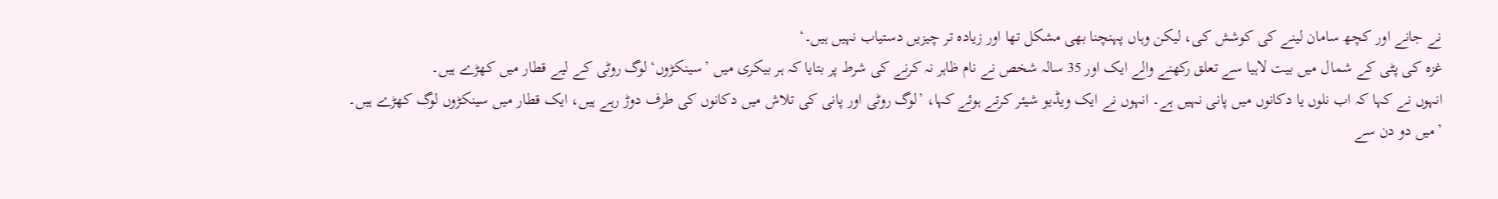نے جانے اور کچھ سامان لینے کی کوشش کی، لیکن وہاں پہنچنا بھی مشکل تھا اور زیادہ تر چیزیں دستیاب نہیں ہیں۔‘
غزہ کی پٹی کے شمال میں بیت لاہیا سے تعلق رکھنے والے ایک اور 35 سالہ شخص نے نام ظاہر نہ کرنے کی شرط پر بتایا کہ ہر بیکری میں ’سینکڑوں‘ لوگ روٹی کے لیے قطار میں کھڑے ہیں۔
انہوں نے کہا کہ اب نلوں یا دکانوں میں پانی نہیں ہے۔ انہوں نے ایک ویڈیو شیئر کرتے ہوئے کہا، ’لوگ روٹی اور پانی کی تلاش میں دکانوں کی طرف دوڑ رہے ہیں، ایک قطار میں سینکڑوں لوگ کھڑے ہیں۔
’میں دو دن سے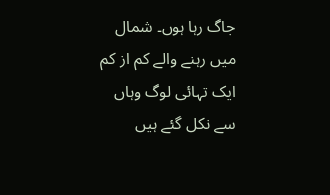جاگ رہا ہوں۔ شمال میں رہنے والے کم از کم ایک تہائی لوگ وہاں سے نکل گئے ہیں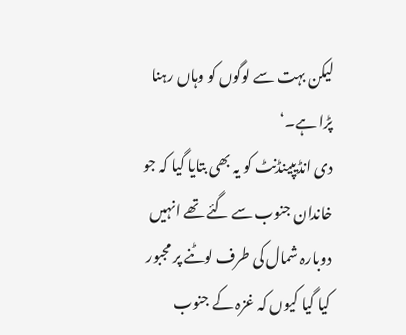لیکن بہت سے لوگوں کو وہاں رہنا پڑا ہے۔‘
دی انڈیپینڈنٹ کو یہ بھی بتایا گیا کہ جو خاندان جنوب سے گئے تھے انہیں دوبارہ شمال کی طرف لوٹنے پر مجبور کیا گیا کیوں کہ غزہ کے جنوب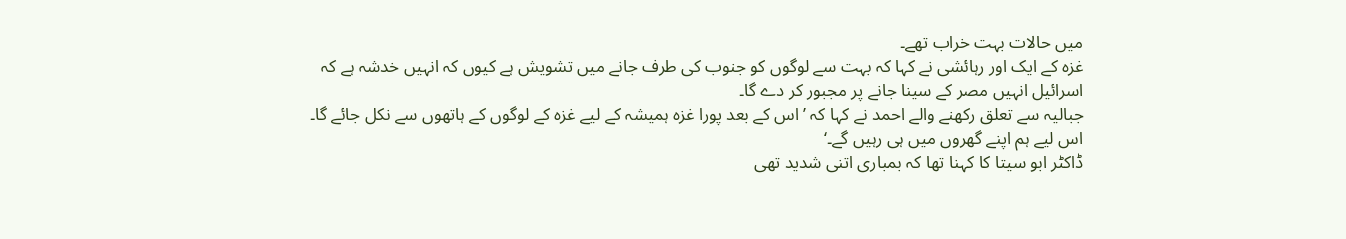میں حالات بہت خراب تھے۔
غزہ کے ایک اور رہائشی نے کہا کہ بہت سے لوگوں کو جنوب کی طرف جانے میں تشویش ہے کیوں کہ انہیں خدشہ ہے کہ اسرائیل انہیں مصر کے سینا جانے پر مجبور کر دے گا۔
جبالیہ سے تعلق رکھنے والے احمد نے کہا کہ ’اس کے بعد پورا غزہ ہمیشہ کے لیے غزہ کے لوگوں کے ہاتھوں سے نکل جائے گا۔ اس لیے ہم اپنے گھروں میں ہی رہیں گے۔‘
ڈاکٹر ابو سیتا کا کہنا تھا کہ بمباری اتنی شدید تھی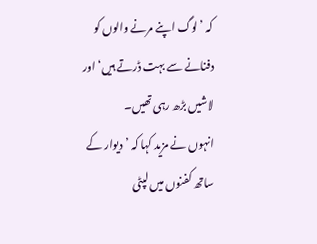کہ ’لوگ اپنے مرنے والوں کو دفنانے سے بہت ڈرتے ہیں‘ اور لاشیں بڑھ رہی تھیں۔
انہوں نے مزید کہا کہ ’دیوار کے ساتھ کفنوں میں لپٹی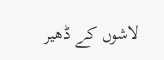لاشوں کے ڈھیر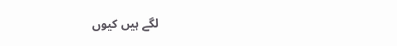لگے ہیں کیوں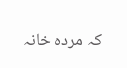کہ مردہ خانہ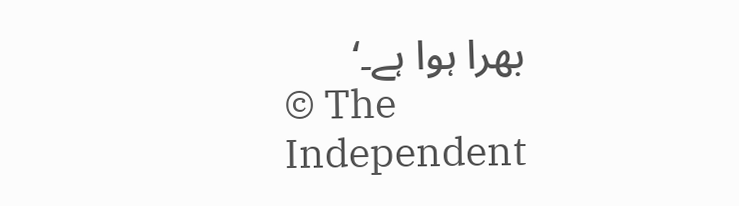بھرا ہوا ہے۔‘
© The Independent